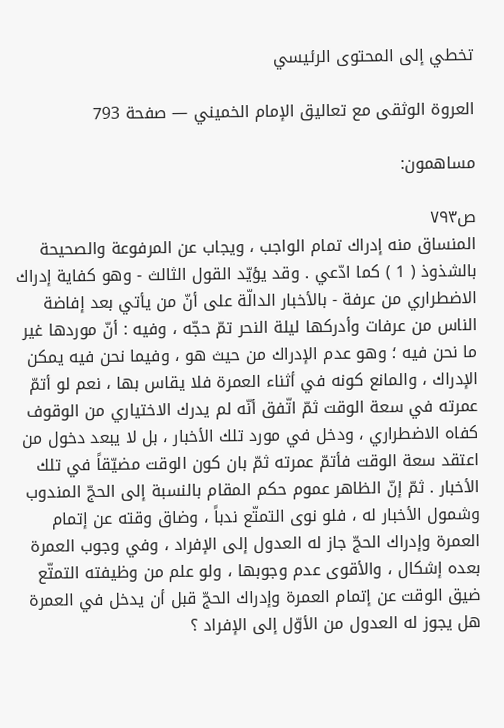تخطي إلى المحتوى الرئيسي

العروة الوثقى مع تعاليق الإمام الخميني — صفحة 793

مساهمون:

ص٧٩٣
المنساق منه إدراك تمام الواجب ، ويجاب عن المرفوعة والصحيحة بالشذوذ ( 1 ) كما ادّعي . وقد يؤيّد القول الثالث - وهو كفاية إدراك الاضطراري من عرفة - بالأخبار الدالّة على أنّ من يأتي بعد إفاضة الناس من عرفات وأدركها ليلة النحر تمّ حجّه ، وفيه : أنّ موردها غير ما نحن فيه ؛ وهو عدم الإدراك من حيث هو ، وفيما نحن فيه يمكن الإدراك ، والمانع كونه في أثناء العمرة فلا يقاس بها ، نعم لو أتمّ عمرته في سعة الوقت ثمّ اتّفق أنّه لم يدرك الاختياري من الوقوف كفاه الاضطراري ، ودخل في مورد تلك الأخبار ، بل لا يبعد دخول من اعتقد سعة الوقت فأتمّ عمرته ثمّ بان كون الوقت مضيّقاً في تلك الأخبار . ثمّ إنّ الظاهر عموم حكم المقام بالنسبة إلى الحجّ المندوب وشمول الأخبار له ، فلو نوى التمتّع ندباً ، وضاق وقته عن إتمام العمرة وإدراك الحجّ جاز له العدول إلى الإفراد ، وفي وجوب العمرة بعده إشكال ، والأقوى عدم وجوبها ، ولو علم من وظيفته التمتّع ضيق الوقت عن إتمام العمرة وإدراك الحجّ قبل أن يدخل في العمرة هل يجوز له العدول من الأوّل إلى الإفراد ؟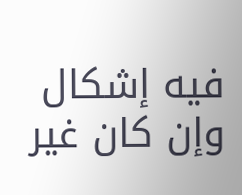فيه إشكال وإن كان غير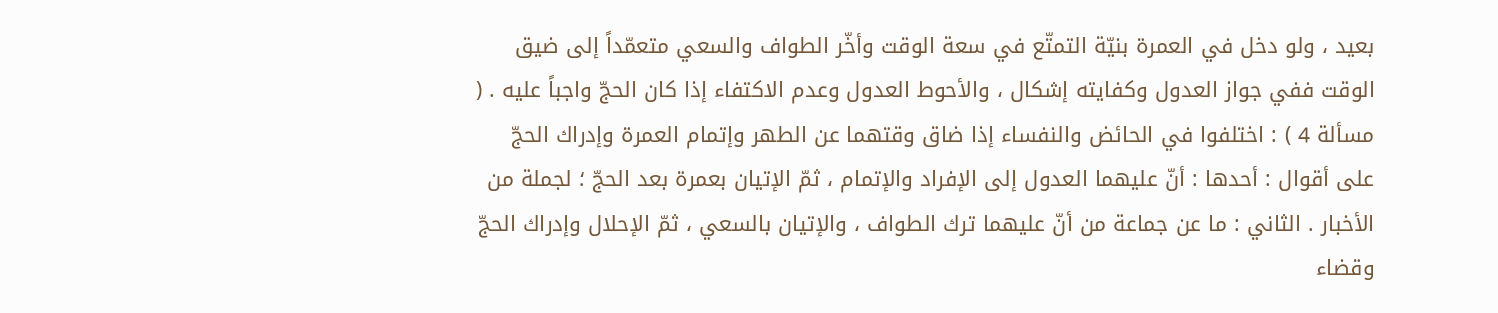بعيد ، ولو دخل في العمرة بنيّة التمتّع في سعة الوقت وأخّر الطواف والسعي متعمّداً إلى ضيق الوقت ففي جواز العدول وكفايته إشكال ، والأحوط العدول وعدم الاكتفاء إذا كان الحجّ واجباً عليه . ( مسألة 4 ) : اختلفوا في الحائض والنفساء إذا ضاق وقتهما عن الطهر وإتمام العمرة وإدراك الحجّ على أقوال : أحدها : أنّ عليهما العدول إلى الإفراد والإتمام ، ثمّ الإتيان بعمرة بعد الحجّ ؛ لجملة من الأخبار . الثاني : ما عن جماعة من أنّ عليهما ترك الطواف ، والإتيان بالسعي ، ثمّ الإحلال وإدراك الحجّ وقضاء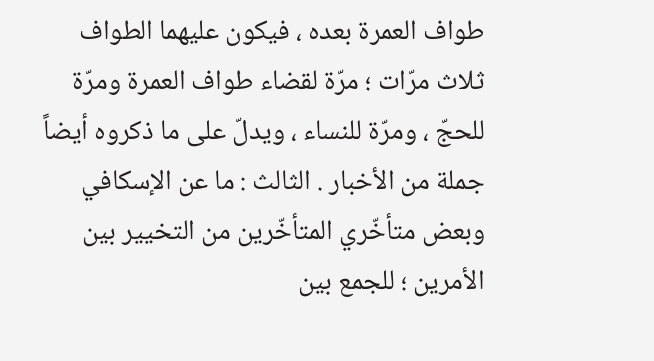طواف العمرة بعده ، فيكون عليهما الطواف ثلاث مرّات ؛ مرّة لقضاء طواف العمرة ومرّة للحجّ ، ومرّة للنساء ، ويدلّ على ما ذكروه أيضاً جملة من الأخبار . الثالث : ما عن الإسكافي وبعض متأخّري المتأخّرين من التخيير بين الأمرين ؛ للجمع بين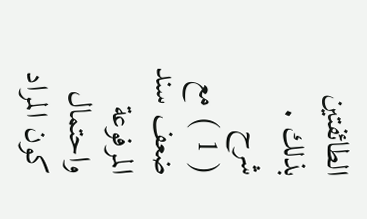الطائفتين بذلك .
شرح
( 1 ) مع ضعف سند المرفوعة واحتمال كون المراد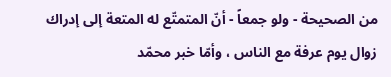من الصحيحة - ولو جمعاً - أنّ المتمتّع له المتعة إلى إدراك زوال يوم عرفة مع الناس ، وأمّا خبر محمّد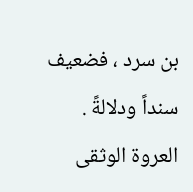بن سرد ، فضعيف سنداً ودلالةً .
العروة الوثقى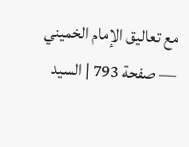مع تعاليق الإمام الخميني — صفحة 793 | السيد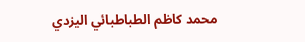محمد كاظم الطباطبائي اليزدي